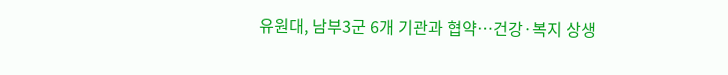유원대, 남부3군 6개 기관과 협약…건강·복지 상생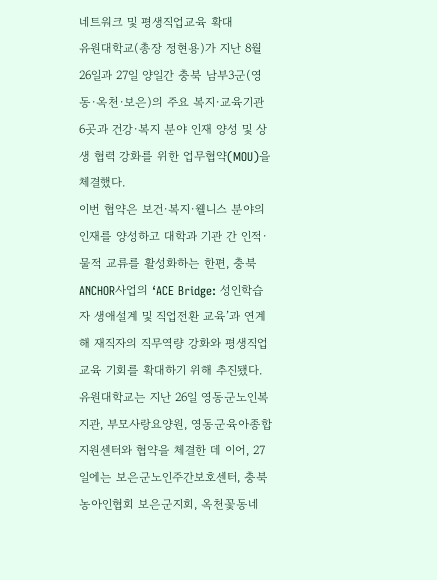네트워크 및 평생직업교육 확대
유원대학교(총장 정현용)가 지난 8월 26일과 27일 양일간 충북 남부3군(영동·옥천·보은)의 주요 복지·교육기관 6곳과 건강·복지 분야 인재 양성 및 상생 협력 강화를 위한 업무협약(MOU)을 체결했다.
이번 협약은 보건·복지·웰니스 분야의 인재를 양성하고 대학과 기관 간 인적·물적 교류를 활성화하는 한편, 충북 ANCHOR사업의 ‘ACE Bridge: 성인학습자 생애설계 및 직업전환 교육’과 연계해 재직자의 직무역량 강화와 평생직업교육 기회를 확대하기 위해 추진됐다.
유원대학교는 지난 26일 영동군노인복지관, 부모사랑요양원, 영동군육아종합지원센터와 협약을 체결한 데 이어, 27일에는 보은군노인주간보호센터, 충북농아인협회 보은군지회, 옥천꽃동네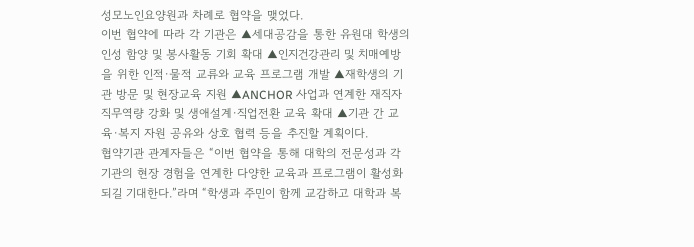성모노인요양원과 차례로 협약을 맺었다.
이번 협약에 따라 각 기관은 ▲세대공감을 통한 유원대 학생의 인성 함양 및 봉사활동 기회 확대 ▲인지건강관리 및 치매예방을 위한 인적·물적 교류와 교육 프로그램 개발 ▲재학생의 기관 방문 및 현장교육 지원 ▲ANCHOR 사업과 연계한 재직자 직무역량 강화 및 생애설계·직업전환 교육 확대 ▲기관 간 교육·복지 자원 공유와 상호 협력 등을 추진할 계획이다.
협약기관 관계자들은 “이번 협약을 통해 대학의 전문성과 각 기관의 현장 경험을 연계한 다양한 교육과 프로그램이 활성화되길 기대한다.”라며 “학생과 주민이 함께 교감하고 대학과 복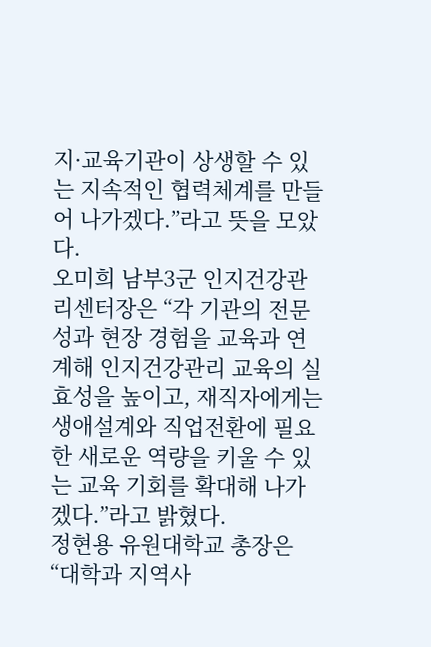지·교육기관이 상생할 수 있는 지속적인 협력체계를 만들어 나가겠다.”라고 뜻을 모았다.
오미희 남부3군 인지건강관리센터장은 “각 기관의 전문성과 현장 경험을 교육과 연계해 인지건강관리 교육의 실효성을 높이고, 재직자에게는 생애설계와 직업전환에 필요한 새로운 역량을 키울 수 있는 교육 기회를 확대해 나가겠다.”라고 밝혔다.
정현용 유원대학교 총장은 “대학과 지역사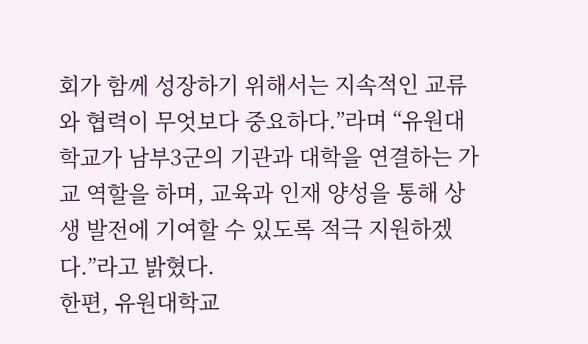회가 함께 성장하기 위해서는 지속적인 교류와 협력이 무엇보다 중요하다.”라며 “유원대학교가 남부3군의 기관과 대학을 연결하는 가교 역할을 하며, 교육과 인재 양성을 통해 상생 발전에 기여할 수 있도록 적극 지원하겠다.”라고 밝혔다.
한편, 유원대학교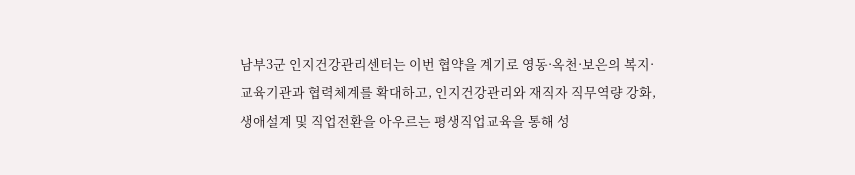남부3군 인지건강관리센터는 이번 협약을 계기로 영동·옥천·보은의 복지·교육기관과 협력체계를 확대하고, 인지건강관리와 재직자 직무역량 강화, 생애설계 및 직업전환을 아우르는 평생직업교육을 통해 성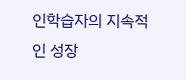인학습자의 지속적인 성장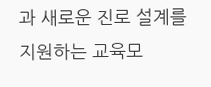과 새로운 진로 설계를 지원하는 교육모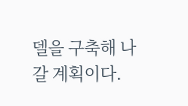델을 구축해 나갈 계획이다.